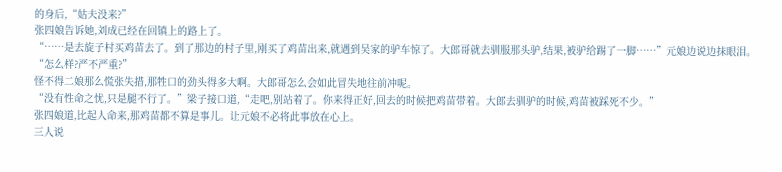的身后,“姑夫没来?”
张四娘告诉她,刘成已经在回镇上的路上了。
“……是去旋子村买鸡苗去了。到了那边的村子里,刚买了鸡苗出来,就遇到吴家的驴车惊了。大郎哥就去驯服那头驴,结果,被驴给踢了一脚……”元娘边说边抹眼泪。
“怎么样?严不严重?”
怪不得二娘那么慌张失措,那牲口的劲头得多大啊。大郎哥怎么会如此冒失地往前冲呢。
“没有性命之忧,只是腿不行了。”梁子接口道,“走吧,别站着了。你来得正好,回去的时候把鸡苗带着。大郎去驯驴的时候,鸡苗被踩死不少。”
张四娘道,比起人命来,那鸡苗都不算是事儿。让元娘不必将此事放在心上。
三人说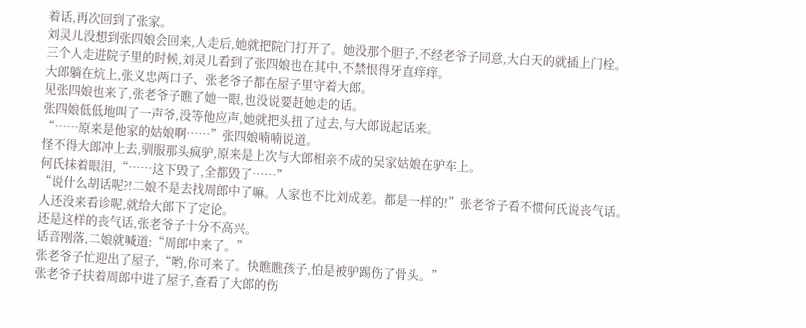着话,再次回到了张家。
刘灵儿没想到张四娘会回来,人走后,她就把院门打开了。她没那个胆子,不经老爷子同意,大白天的就插上门栓。
三个人走进院子里的时候,刘灵儿看到了张四娘也在其中,不禁恨得牙直痒痒。
大郎躺在炕上,张义忠两口子、张老爷子都在屋子里守着大郎。
见张四娘也来了,张老爷子瞧了她一眼,也没说要赶她走的话。
张四娘低低地叫了一声爷,没等他应声,她就把头扭了过去,与大郎说起话来。
“……原来是他家的姑娘啊……”张四娘喃喃说道。
怪不得大郎冲上去,驯服那头疯驴,原来是上次与大郎相亲不成的吴家姑娘在驴车上。
何氏抹着眼泪,“……这下毁了,全都毁了……”
“说什么胡话呢?!二娘不是去找周郎中了嘛。人家也不比刘成差。都是一样的!”张老爷子看不惯何氏说丧气话。
人还没来看诊呢,就给大郎下了定论。
还是这样的丧气话,张老爷子十分不高兴。
话音刚落,二娘就喊道:“周郎中来了。”
张老爷子忙迎出了屋子,“哟,你可来了。快瞧瞧孩子,怕是被驴踢伤了骨头。”
张老爷子扶着周郎中进了屋子,查看了大郎的伤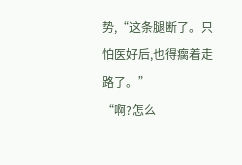势,“这条腿断了。只怕医好后,也得瘸着走路了。”
“啊?怎么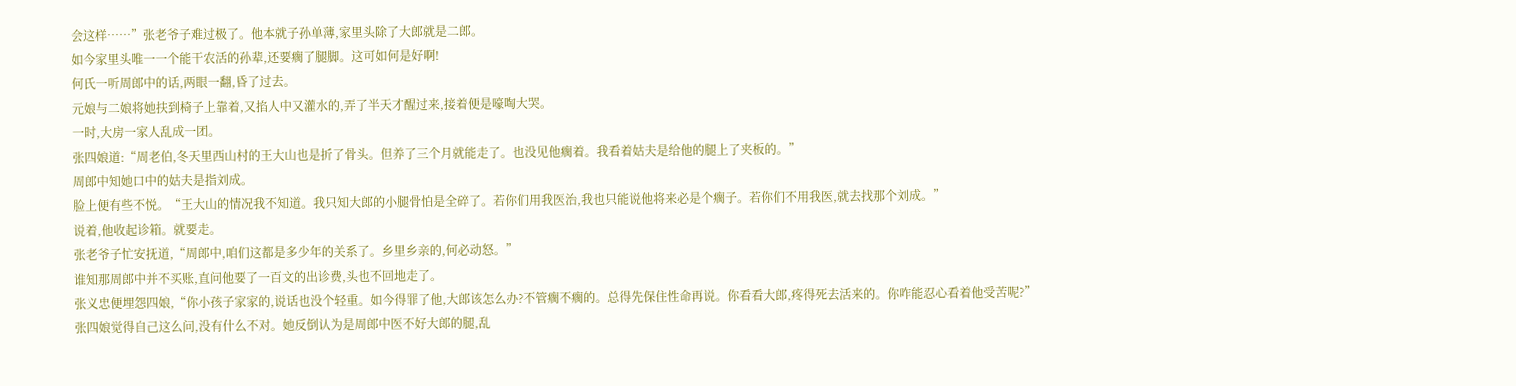会这样……”张老爷子难过极了。他本就子孙单薄,家里头除了大郎就是二郎。
如今家里头唯一一个能干农活的孙辈,还要瘸了腿脚。这可如何是好啊!
何氏一听周郎中的话,两眼一翻,昏了过去。
元娘与二娘将她扶到椅子上靠着,又掐人中又灌水的,弄了半天才醒过来,接着便是嚎啕大哭。
一时,大房一家人乱成一团。
张四娘道:“周老伯,冬天里西山村的王大山也是折了骨头。但养了三个月就能走了。也没见他瘸着。我看着姑夫是给他的腿上了夹板的。”
周郎中知她口中的姑夫是指刘成。
脸上便有些不悦。“王大山的情况我不知道。我只知大郎的小腿骨怕是全碎了。若你们用我医治,我也只能说他将来必是个瘸子。若你们不用我医,就去找那个刘成。”
说着,他收起诊箱。就要走。
张老爷子忙安抚道,“周郎中,咱们这都是多少年的关系了。乡里乡亲的,何必动怒。”
谁知那周郎中并不买账,直问他要了一百文的出诊费,头也不回地走了。
张义忠便埋怨四娘,“你小孩子家家的,说话也没个轻重。如今得罪了他,大郎该怎么办?不管瘸不瘸的。总得先保住性命再说。你看看大郎,疼得死去活来的。你咋能忍心看着他受苦呢?”
张四娘觉得自己这么问,没有什么不对。她反倒认为是周郎中医不好大郎的腿,乱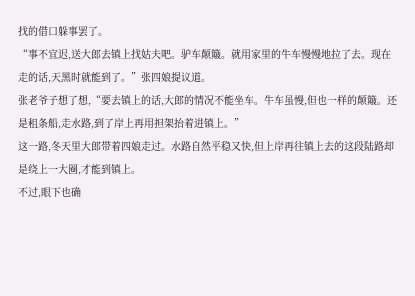找的借口躲事罢了。
“事不宜迟,送大郎去镇上找姑夫吧。驴车颠簸。就用家里的牛车慢慢地拉了去。现在走的话,天黑时就能到了。”张四娘提议道。
张老爷子想了想,“要去镇上的话,大郎的情况不能坐车。牛车虽慢,但也一样的颠簸。还是租条船,走水路,到了岸上再用担架抬着进镇上。”
这一路,冬天里大郎带着四娘走过。水路自然平稳又快,但上岸再往镇上去的这段陆路却是绕上一大圈,才能到镇上。
不过,眼下也确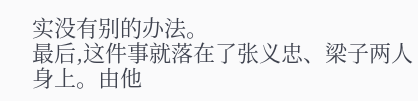实没有别的办法。
最后,这件事就落在了张义忠、梁子两人身上。由他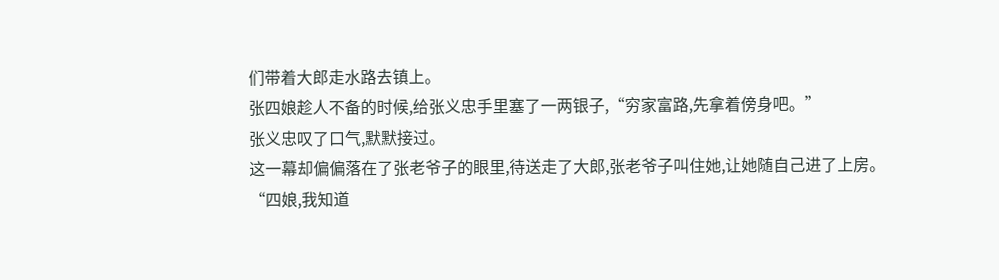们带着大郎走水路去镇上。
张四娘趁人不备的时候,给张义忠手里塞了一两银子,“穷家富路,先拿着傍身吧。”
张义忠叹了口气,默默接过。
这一幕却偏偏落在了张老爷子的眼里,待送走了大郎,张老爷子叫住她,让她随自己进了上房。
“四娘,我知道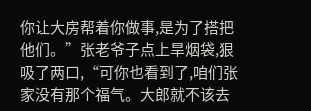你让大房帮着你做事,是为了搭把他们。”张老爷子点上旱烟袋,狠吸了两口,“可你也看到了,咱们张家没有那个福气。大郎就不该去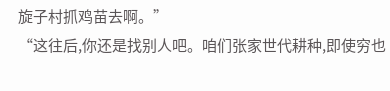旋子村抓鸡苗去啊。”
“这往后,你还是找别人吧。咱们张家世代耕种,即使穷也